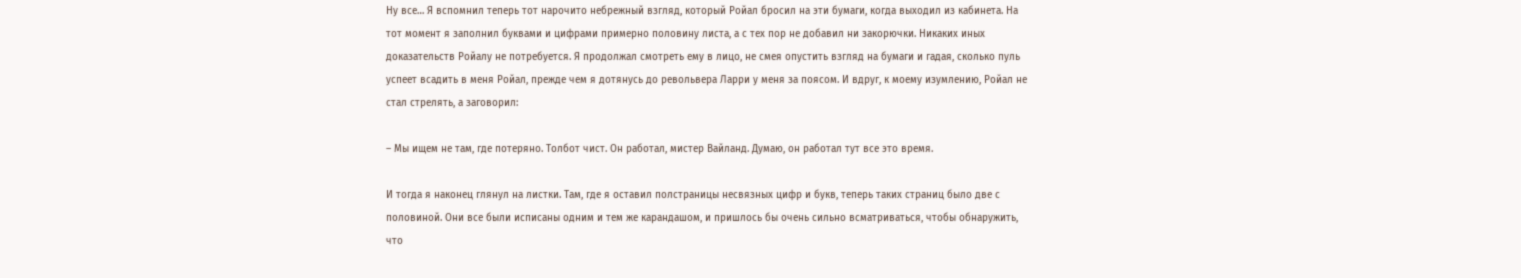Ну все… Я вспомнил теперь тот нарочито небрежный взгляд, который Ройал бросил на эти бумаги, когда выходил из кабинета. На тот момент я заполнил буквами и цифрами примерно половину листа, а с тех пор не добавил ни закорючки. Никаких иных доказательств Ройалу не потребуется. Я продолжал смотреть ему в лицо, не смея опустить взгляд на бумаги и гадая, сколько пуль успеет всадить в меня Ройал, прежде чем я дотянусь до револьвера Ларри у меня за поясом. И вдруг, к моему изумлению, Ройал не стал стрелять, а заговорил:

– Мы ищем не там, где потеряно. Толбот чист. Он работал, мистер Вайланд. Думаю, он работал тут все это время.

И тогда я наконец глянул на листки. Там, где я оставил полстраницы несвязных цифр и букв, теперь таких страниц было две с половиной. Они все были исписаны одним и тем же карандашом, и пришлось бы очень сильно всматриваться, чтобы обнаружить, что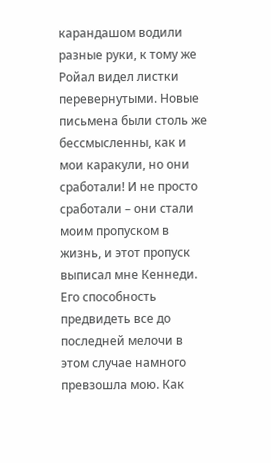карандашом водили разные руки, к тому же Ройал видел листки перевернутыми. Новые письмена были столь же бессмысленны, как и мои каракули, но они сработали! И не просто сработали – они стали моим пропуском в жизнь, и этот пропуск выписал мне Кеннеди. Его способность предвидеть все до последней мелочи в этом случае намного превзошла мою. Как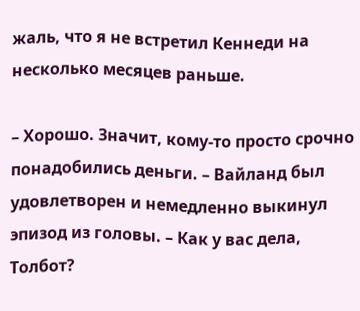жаль, что я не встретил Кеннеди на несколько месяцев раньше.

– Хорошо. Значит, кому-то просто срочно понадобились деньги. – Вайланд был удовлетворен и немедленно выкинул эпизод из головы. – Как у вас дела, Толбот?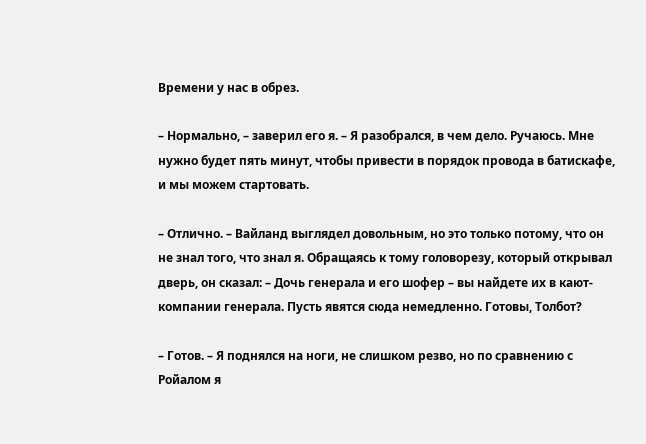Времени у нас в обрез.

– Нормально, – заверил его я. – Я разобрался, в чем дело. Ручаюсь. Мне нужно будет пять минут, чтобы привести в порядок провода в батискафе, и мы можем стартовать.

– Отлично. – Вайланд выглядел довольным, но это только потому, что он не знал того, что знал я. Обращаясь к тому головорезу, который открывал дверь, он сказал: – Дочь генерала и его шофер – вы найдете их в кают-компании генерала. Пусть явятся сюда немедленно. Готовы, Толбот?

– Готов. – Я поднялся на ноги, не слишком резво, но по сравнению с Ройалом я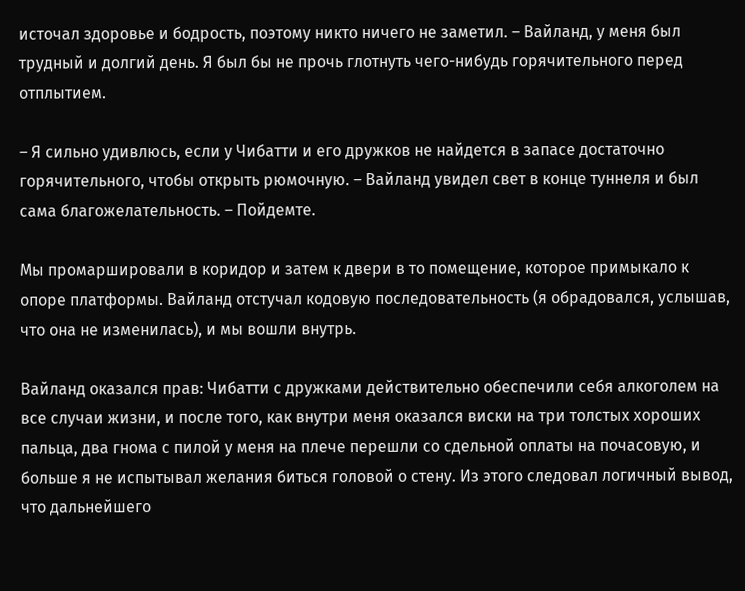источал здоровье и бодрость, поэтому никто ничего не заметил. – Вайланд, у меня был трудный и долгий день. Я был бы не прочь глотнуть чего-нибудь горячительного перед отплытием.

– Я сильно удивлюсь, если у Чибатти и его дружков не найдется в запасе достаточно горячительного, чтобы открыть рюмочную. – Вайланд увидел свет в конце туннеля и был сама благожелательность. – Пойдемте.

Мы промаршировали в коридор и затем к двери в то помещение, которое примыкало к опоре платформы. Вайланд отстучал кодовую последовательность (я обрадовался, услышав, что она не изменилась), и мы вошли внутрь.

Вайланд оказался прав: Чибатти с дружками действительно обеспечили себя алкоголем на все случаи жизни, и после того, как внутри меня оказался виски на три толстых хороших пальца, два гнома с пилой у меня на плече перешли со сдельной оплаты на почасовую, и больше я не испытывал желания биться головой о стену. Из этого следовал логичный вывод, что дальнейшего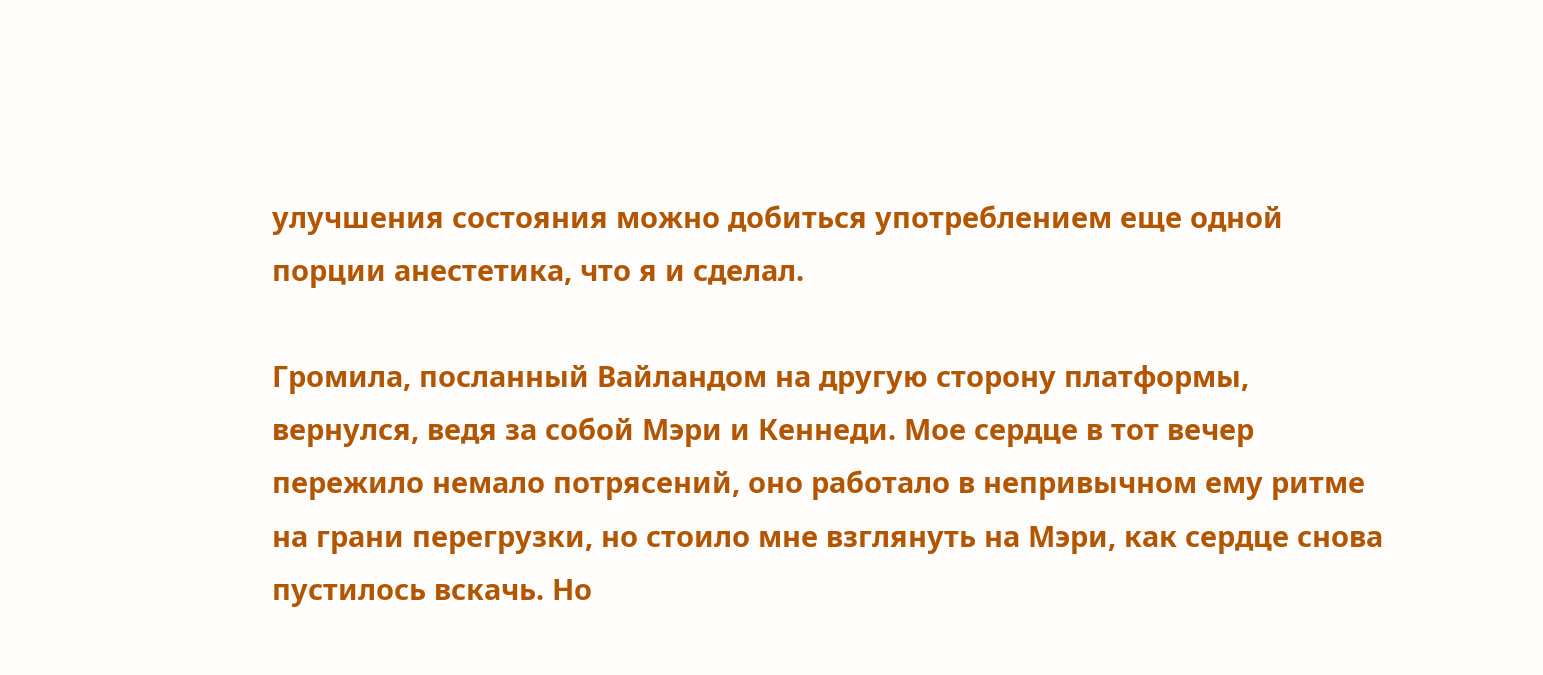улучшения состояния можно добиться употреблением еще одной порции анестетика, что я и сделал.

Громила, посланный Вайландом на другую сторону платформы, вернулся, ведя за собой Мэри и Кеннеди. Мое сердце в тот вечер пережило немало потрясений, оно работало в непривычном ему ритме на грани перегрузки, но стоило мне взглянуть на Мэри, как сердце снова пустилось вскачь. Но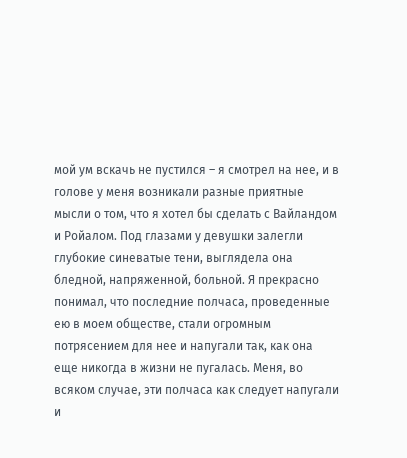мой ум вскачь не пустился – я смотрел на нее, и в голове у меня возникали разные приятные мысли о том, что я хотел бы сделать с Вайландом и Ройалом. Под глазами у девушки залегли глубокие синеватые тени, выглядела она бледной, напряженной, больной. Я прекрасно понимал, что последние полчаса, проведенные ею в моем обществе, стали огромным потрясением для нее и напугали так, как она еще никогда в жизни не пугалась. Меня, во всяком случае, эти полчаса как следует напугали и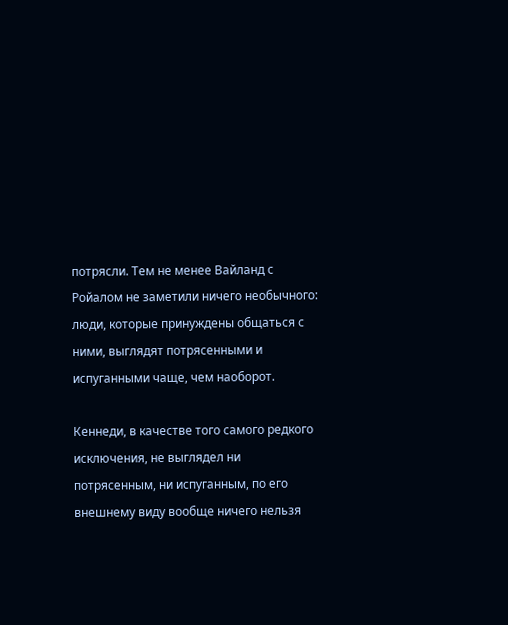потрясли. Тем не менее Вайланд с Ройалом не заметили ничего необычного: люди, которые принуждены общаться с ними, выглядят потрясенными и испуганными чаще, чем наоборот.

Кеннеди, в качестве того самого редкого исключения, не выглядел ни потрясенным, ни испуганным, по его внешнему виду вообще ничего нельзя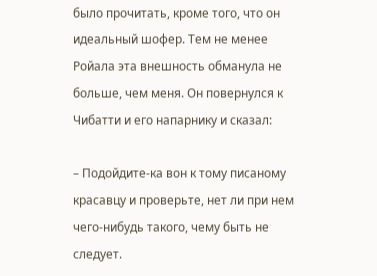было прочитать, кроме того, что он идеальный шофер. Тем не менее Ройала эта внешность обманула не больше, чем меня. Он повернулся к Чибатти и его напарнику и сказал:

– Подойдите-ка вон к тому писаному красавцу и проверьте, нет ли при нем чего-нибудь такого, чему быть не следует.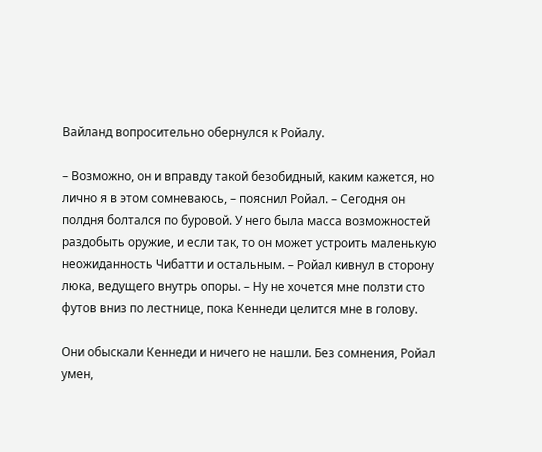Вайланд вопросительно обернулся к Ройалу.

– Возможно, он и вправду такой безобидный, каким кажется, но лично я в этом сомневаюсь, – пояснил Ройал. – Сегодня он полдня болтался по буровой. У него была масса возможностей раздобыть оружие, и если так, то он может устроить маленькую неожиданность Чибатти и остальным. – Ройал кивнул в сторону люка, ведущего внутрь опоры. – Ну не хочется мне ползти сто футов вниз по лестнице, пока Кеннеди целится мне в голову.

Они обыскали Кеннеди и ничего не нашли. Без сомнения, Ройал умен,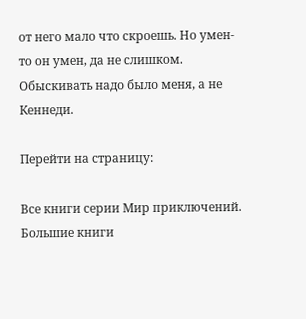от него мало что скроешь. Но умен-то он умен, да не слишком. Обыскивать надо было меня, а не Кеннеди.

Перейти на страницу:

Все книги серии Мир приключений. Большие книги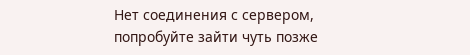Нет соединения с сервером, попробуйте зайти чуть позже